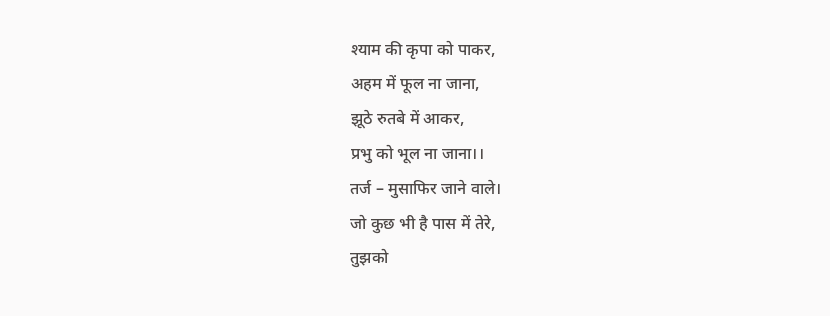श्याम की कृपा को पाकर,
अहम में फूल ना जाना,
झूठे रुतबे में आकर,
प्रभु को भूल ना जाना।।
तर्ज – मुसाफिर जाने वाले।
जो कुछ भी है पास में तेरे,
तुझको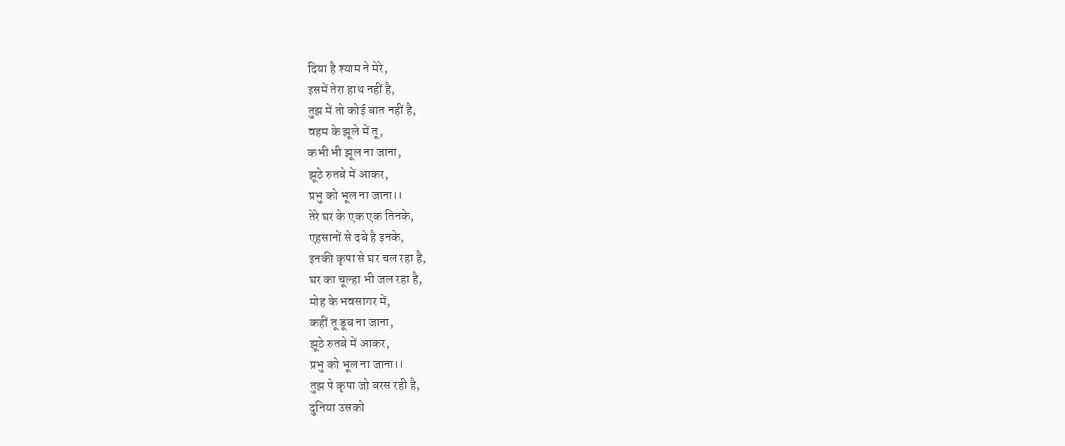दिया है श्याम ने मेरे,
इसमें तेरा हाथ नहीं है,
तुझ में तो कोई बात नहीं है,
वहम के झूले में तू,
कभी भी झूल ना जाना,
झूठे रुतबे में आकर,
प्रभु को भूल ना जाना।।
तेरे घर के एक एक तिनके,
एहसानों से दबे है इनके,
इनकी कृपा से घर चल रहा है,
घर का चूल्हा भी जल रहा है,
मोह के भवसागर में,
कहीं तू डूब ना जाना,
झूठे रुतबे में आकर,
प्रभु को भूल ना जाना।।
तुझ पे कृपा जो बरस रही है,
दुनिया उसको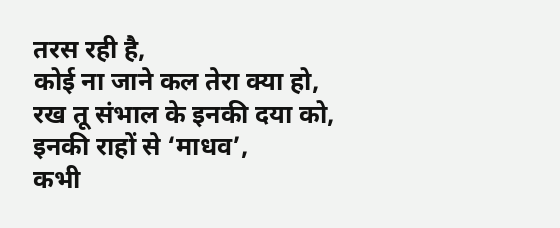तरस रही है,
कोई ना जाने कल तेरा क्या हो,
रख तू संभाल के इनकी दया को,
इनकी राहों से ‘माधव’,
कभी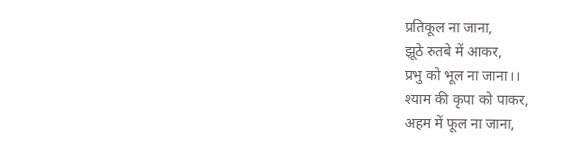प्रतिकूल ना जाना,
झूठे रुतबे में आकर,
प्रभु को भूल ना जाना।।
श्याम की कृपा को पाकर,
अहम में फूल ना जाना,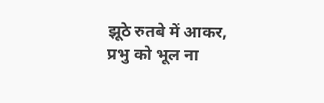झूठे रुतबे में आकर,
प्रभु को भूल ना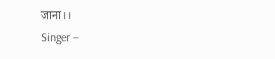जाना।।
Singer –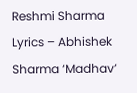Reshmi Sharma
Lyrics – Abhishek Sharma ‘Madhav’